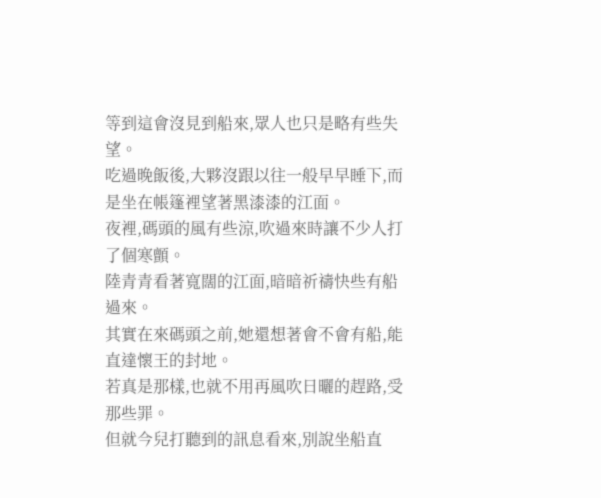等到這會沒見到船來,眾人也只是略有些失望。
吃過晚飯後,大夥沒跟以往一般早早睡下,而是坐在帳篷裡望著黑漆漆的江面。
夜裡,碼頭的風有些涼,吹過來時讓不少人打了個寒顫。
陸青青看著寬闊的江面,暗暗祈禱快些有船過來。
其實在來碼頭之前,她還想著會不會有船,能直達懷王的封地。
若真是那樣,也就不用再風吹日曬的趕路,受那些罪。
但就今兒打聽到的訊息看來,別說坐船直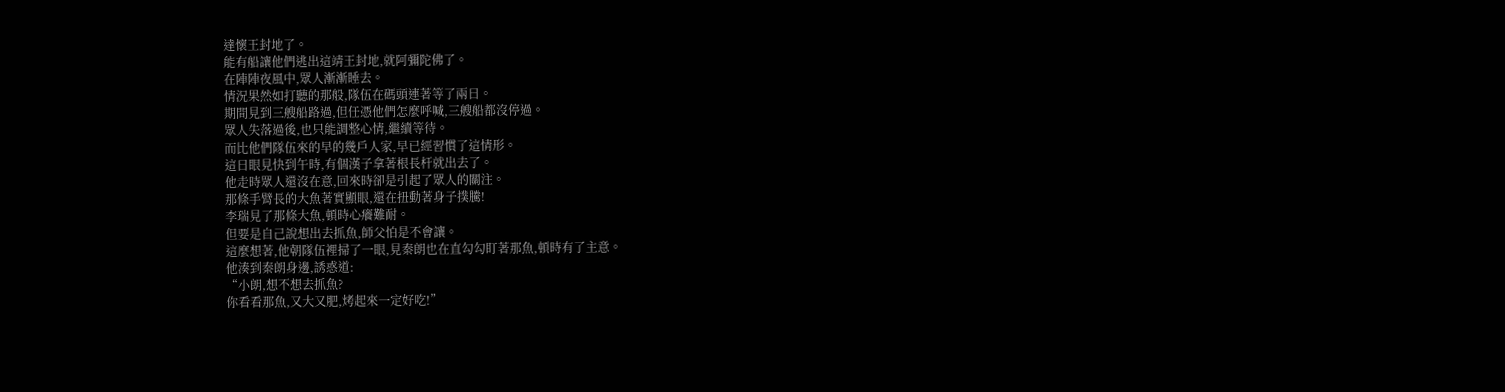達懷王封地了。
能有船讓他們逃出這靖王封地,就阿彌陀佛了。
在陣陣夜風中,眾人漸漸睡去。
情況果然如打聽的那般,隊伍在碼頭連著等了兩日。
期間見到三艘船路過,但任憑他們怎麼呼喊,三艘船都沒停過。
眾人失落過後,也只能調整心情,繼續等待。
而比他們隊伍來的早的幾戶人家,早已經習慣了這情形。
這日眼見快到午時,有個漢子拿著根長杆就出去了。
他走時眾人還沒在意,回來時卻是引起了眾人的關注。
那條手臂長的大魚著實顯眼,還在扭動著身子撲騰!
李瑞見了那條大魚,頓時心癢難耐。
但要是自己說想出去抓魚,師父怕是不會讓。
這麼想著,他朝隊伍裡掃了一眼,見秦朗也在直勾勾盯著那魚,頓時有了主意。
他湊到秦朗身邊,誘惑道:
“小朗,想不想去抓魚?
你看看那魚,又大又肥,烤起來一定好吃!”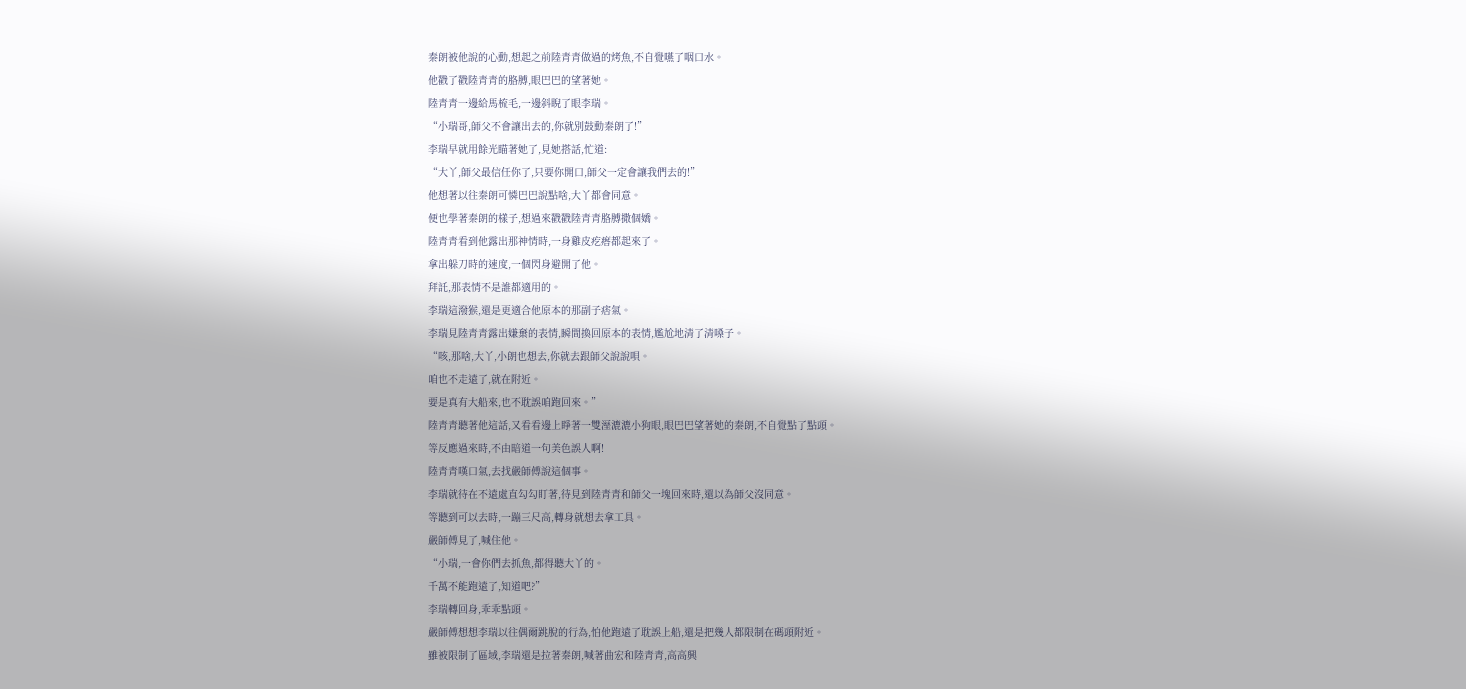秦朗被他說的心動,想起之前陸青青做過的烤魚,不自覺嚥了咽口水。
他戳了戳陸青青的胳膊,眼巴巴的望著她。
陸青青一邊給馬梳毛,一邊斜睨了眼李瑞。
“小瑞哥,師父不會讓出去的,你就別鼓動秦朗了!”
李瑞早就用餘光瞄著她了,見她搭話,忙道:
“大丫,師父最信任你了,只要你開口,師父一定會讓我們去的!”
他想著以往秦朗可憐巴巴說點啥,大丫都會同意。
便也學著秦朗的樣子,想過來戳戳陸青青胳膊撒個嬌。
陸青青看到他露出那神情時,一身雞皮疙瘩都起來了。
拿出躲刀時的速度,一個閃身避開了他。
拜託,那表情不是誰都適用的。
李瑞這潑猴,還是更適合他原本的那副子痞氣。
李瑞見陸青青露出嫌棄的表情,瞬間換回原本的表情,尷尬地清了清嗓子。
“咳,那啥,大丫,小朗也想去,你就去跟師父說說唄。
咱也不走遠了,就在附近。
要是真有大船來,也不耽誤咱跑回來。”
陸青青聽著他這話,又看看邊上睜著一雙溼漉漉小狗眼,眼巴巴望著她的秦朗,不自覺點了點頭。
等反應過來時,不由暗道一句美色誤人啊!
陸青青嘆口氣,去找嚴師傅說這個事。
李瑞就待在不遠處直勾勾盯著,待見到陸青青和師父一塊回來時,還以為師父沒同意。
等聽到可以去時,一蹦三尺高,轉身就想去拿工具。
嚴師傅見了,喊住他。
“小瑞,一會你們去抓魚,都得聽大丫的。
千萬不能跑遠了,知道吧?”
李瑞轉回身,乖乖點頭。
嚴師傅想想李瑞以往偶爾跳脫的行為,怕他跑遠了耽誤上船,還是把幾人都限制在碼頭附近。
雖被限制了區域,李瑞還是拉著秦朗,喊著曲宏和陸青青,高高興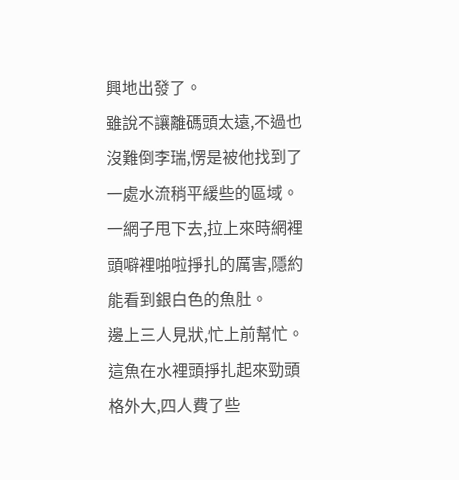興地出發了。
雖說不讓離碼頭太遠,不過也沒難倒李瑞,愣是被他找到了一處水流稍平緩些的區域。
一網子甩下去,拉上來時網裡頭噼裡啪啦掙扎的厲害,隱約能看到銀白色的魚肚。
邊上三人見狀,忙上前幫忙。
這魚在水裡頭掙扎起來勁頭格外大,四人費了些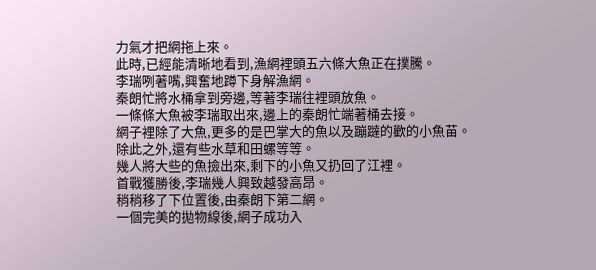力氣才把網拖上來。
此時,已經能清晰地看到,漁網裡頭五六條大魚正在撲騰。
李瑞咧著嘴,興奮地蹲下身解漁網。
秦朗忙將水桶拿到旁邊,等著李瑞往裡頭放魚。
一條條大魚被李瑞取出來,邊上的秦朗忙端著桶去接。
網子裡除了大魚,更多的是巴掌大的魚以及蹦躂的歡的小魚苗。
除此之外,還有些水草和田螺等等。
幾人將大些的魚撿出來,剩下的小魚又扔回了江裡。
首戰獲勝後,李瑞幾人興致越發高昂。
稍稍移了下位置後,由秦朗下第二網。
一個完美的拋物線後,網子成功入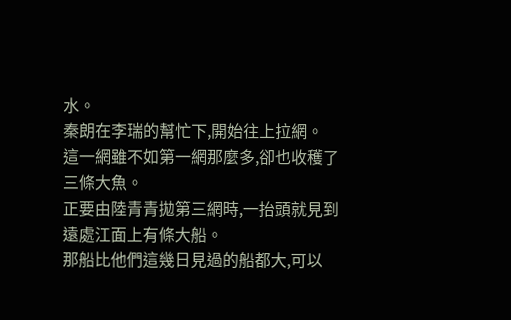水。
秦朗在李瑞的幫忙下,開始往上拉網。
這一網雖不如第一網那麼多,卻也收穫了三條大魚。
正要由陸青青拋第三網時,一抬頭就見到遠處江面上有條大船。
那船比他們這幾日見過的船都大,可以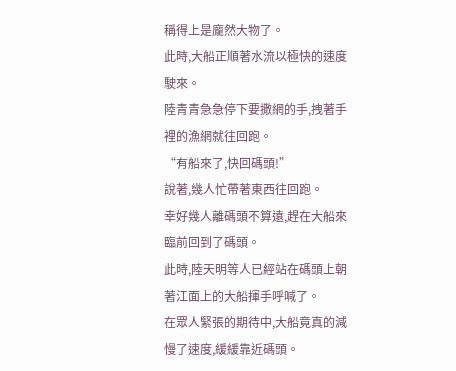稱得上是龐然大物了。
此時,大船正順著水流以極快的速度駛來。
陸青青急急停下要撒網的手,拽著手裡的漁網就往回跑。
“有船來了,快回碼頭!”
說著,幾人忙帶著東西往回跑。
幸好幾人離碼頭不算遠,趕在大船來臨前回到了碼頭。
此時,陸天明等人已經站在碼頭上朝著江面上的大船揮手呼喊了。
在眾人緊張的期待中,大船竟真的減慢了速度,緩緩靠近碼頭。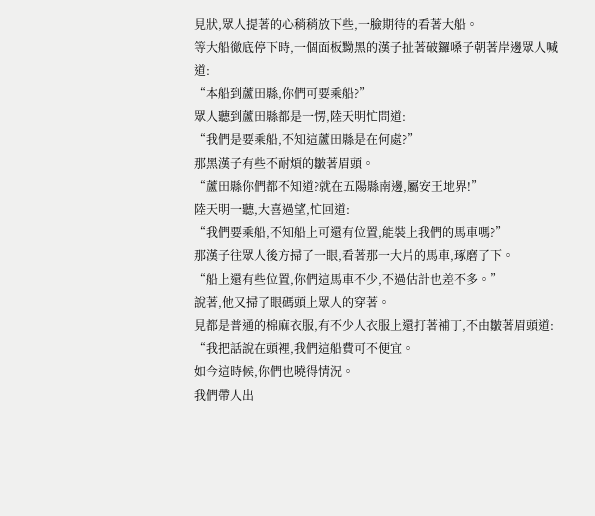見狀,眾人提著的心稍稍放下些,一臉期待的看著大船。
等大船徹底停下時,一個面板黝黑的漢子扯著破鑼嗓子朝著岸邊眾人喊道:
“本船到蘆田縣,你們可要乘船?”
眾人聽到蘆田縣都是一愣,陸天明忙問道:
“我們是要乘船,不知這蘆田縣是在何處?”
那黑漢子有些不耐煩的皺著眉頭。
“蘆田縣你們都不知道?就在五陽縣南邊,屬安王地界!”
陸天明一聽,大喜過望,忙回道:
“我們要乘船,不知船上可還有位置,能裝上我們的馬車嗎?”
那漢子往眾人後方掃了一眼,看著那一大片的馬車,琢磨了下。
“船上還有些位置,你們這馬車不少,不過估計也差不多。”
說著,他又掃了眼碼頭上眾人的穿著。
見都是普通的棉麻衣服,有不少人衣服上還打著補丁,不由皺著眉頭道:
“我把話說在頭裡,我們這船費可不便宜。
如今這時候,你們也曉得情況。
我們帶人出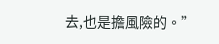去,也是擔風險的。”